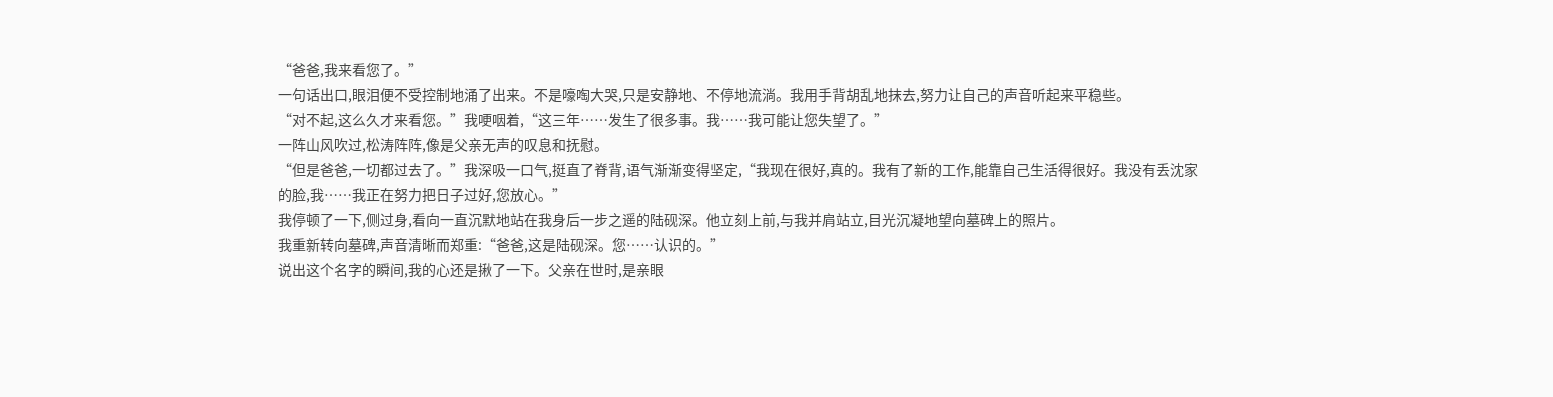“爸爸,我来看您了。”
一句话出口,眼泪便不受控制地涌了出来。不是嚎啕大哭,只是安静地、不停地流淌。我用手背胡乱地抹去,努力让自己的声音听起来平稳些。
“对不起,这么久才来看您。”我哽咽着,“这三年……发生了很多事。我……我可能让您失望了。”
一阵山风吹过,松涛阵阵,像是父亲无声的叹息和抚慰。
“但是爸爸,一切都过去了。”我深吸一口气,挺直了脊背,语气渐渐变得坚定,“我现在很好,真的。我有了新的工作,能靠自己生活得很好。我没有丢沈家的脸,我……我正在努力把日子过好,您放心。”
我停顿了一下,侧过身,看向一直沉默地站在我身后一步之遥的陆砚深。他立刻上前,与我并肩站立,目光沉凝地望向墓碑上的照片。
我重新转向墓碑,声音清晰而郑重:“爸爸,这是陆砚深。您……认识的。”
说出这个名字的瞬间,我的心还是揪了一下。父亲在世时,是亲眼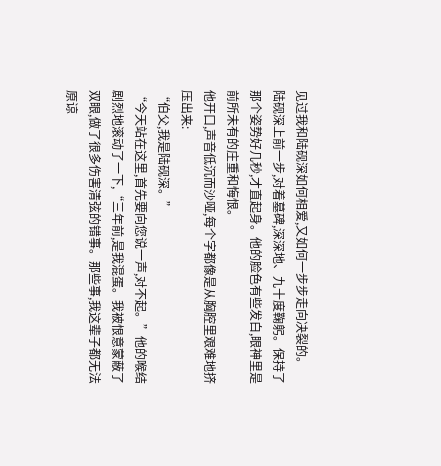见过我和陆砚深如何相爱,又如何一步步走向决裂的。
陆砚深上前一步,对着墓碑,深深地、九十度鞠躬。保持了那个姿势好几秒,才直起身。他的脸色有些发白,眼神里是前所未有的庄重和悔恨。
他开口,声音低沉而沙哑,每个字都像是从胸腔里艰难地挤压出来:
“伯父,我是陆砚深。”
“今天站在这里,首先要向您说一声,对不起。”他的喉结剧烈地滚动了一下,“三年前,是我混蛋。我被恨意蒙蔽了双眼,做了很多伤害清弦的错事。那些事,我这辈子都无法原谅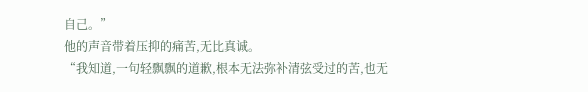自己。”
他的声音带着压抑的痛苦,无比真诚。
“我知道,一句轻飘飘的道歉,根本无法弥补清弦受过的苦,也无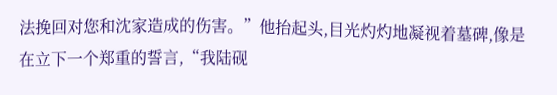法挽回对您和沈家造成的伤害。”他抬起头,目光灼灼地凝视着墓碑,像是在立下一个郑重的誓言,“我陆砚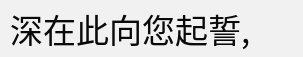深在此向您起誓,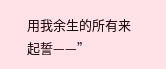用我余生的所有来起誓——”